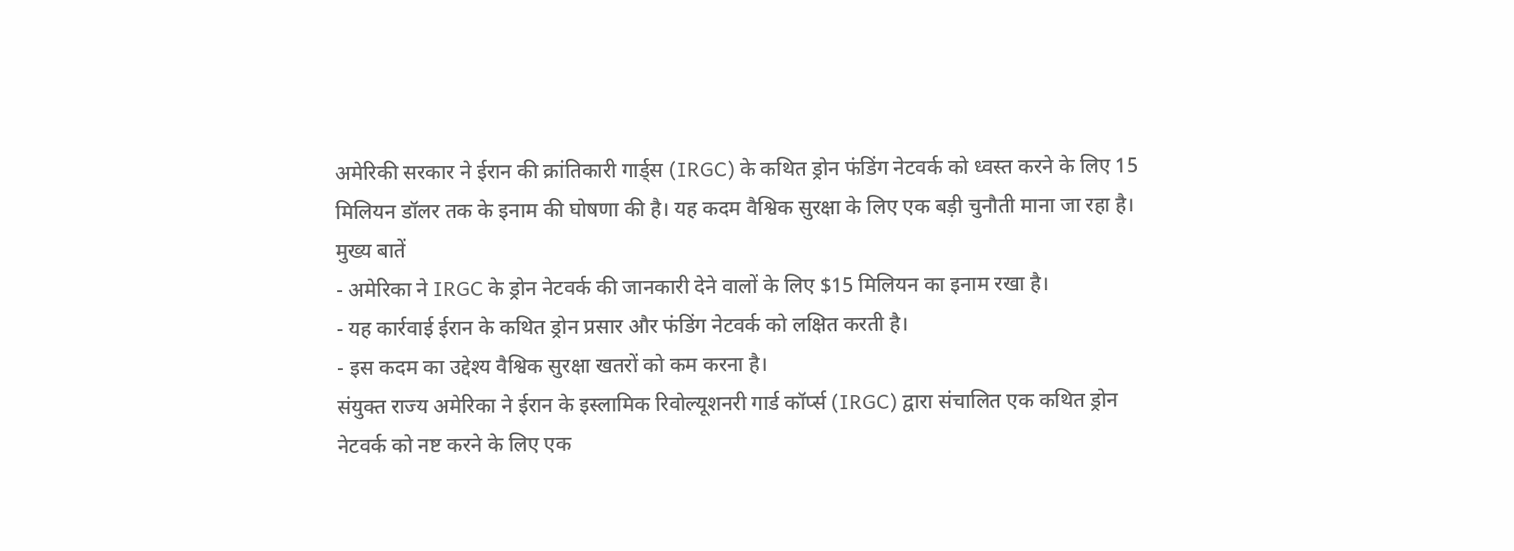अमेरिकी सरकार ने ईरान की क्रांतिकारी गार्ड्स (IRGC) के कथित ड्रोन फंडिंग नेटवर्क को ध्वस्त करने के लिए 15 मिलियन डॉलर तक के इनाम की घोषणा की है। यह कदम वैश्विक सुरक्षा के लिए एक बड़ी चुनौती माना जा रहा है।
मुख्य बातें
- अमेरिका ने IRGC के ड्रोन नेटवर्क की जानकारी देने वालों के लिए $15 मिलियन का इनाम रखा है।
- यह कार्रवाई ईरान के कथित ड्रोन प्रसार और फंडिंग नेटवर्क को लक्षित करती है।
- इस कदम का उद्देश्य वैश्विक सुरक्षा खतरों को कम करना है।
संयुक्त राज्य अमेरिका ने ईरान के इस्लामिक रिवोल्यूशनरी गार्ड कॉर्प्स (IRGC) द्वारा संचालित एक कथित ड्रोन नेटवर्क को नष्ट करने के लिए एक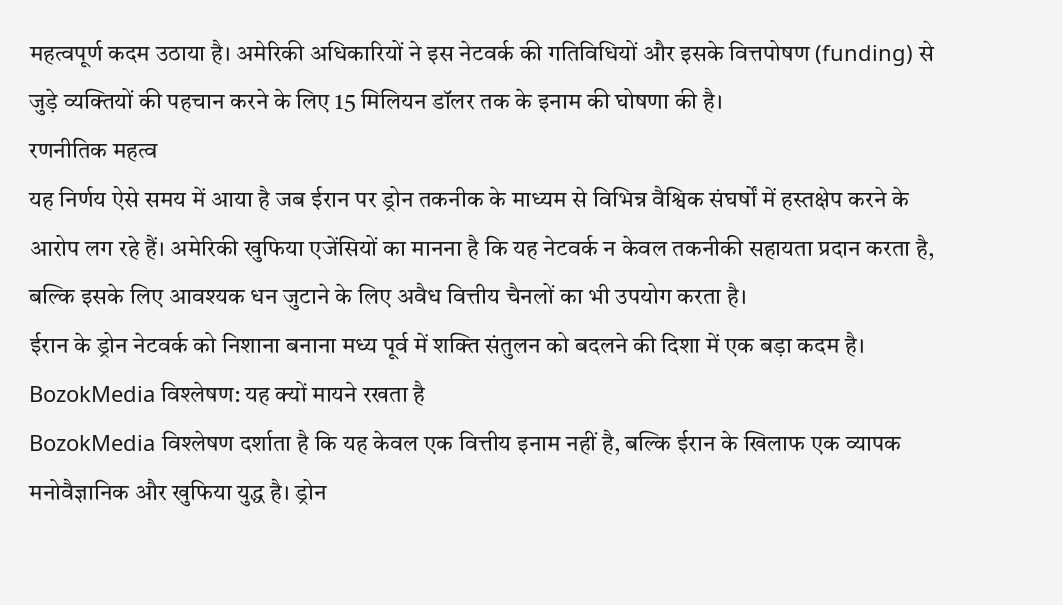महत्वपूर्ण कदम उठाया है। अमेरिकी अधिकारियों ने इस नेटवर्क की गतिविधियों और इसके वित्तपोषण (funding) से जुड़े व्यक्तियों की पहचान करने के लिए 15 मिलियन डॉलर तक के इनाम की घोषणा की है।
रणनीतिक महत्व
यह निर्णय ऐसे समय में आया है जब ईरान पर ड्रोन तकनीक के माध्यम से विभिन्न वैश्विक संघर्षों में हस्तक्षेप करने के आरोप लग रहे हैं। अमेरिकी खुफिया एजेंसियों का मानना है कि यह नेटवर्क न केवल तकनीकी सहायता प्रदान करता है, बल्कि इसके लिए आवश्यक धन जुटाने के लिए अवैध वित्तीय चैनलों का भी उपयोग करता है।
ईरान के ड्रोन नेटवर्क को निशाना बनाना मध्य पूर्व में शक्ति संतुलन को बदलने की दिशा में एक बड़ा कदम है।
BozokMedia विश्लेषण: यह क्यों मायने रखता है
BozokMedia विश्लेषण दर्शाता है कि यह केवल एक वित्तीय इनाम नहीं है, बल्कि ईरान के खिलाफ एक व्यापक मनोवैज्ञानिक और खुफिया युद्ध है। ड्रोन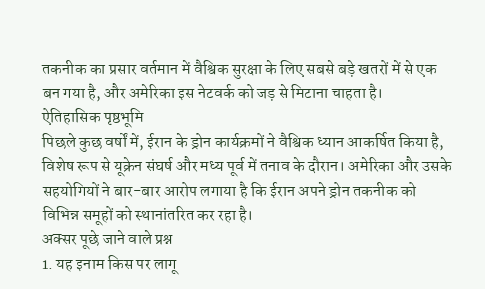तकनीक का प्रसार वर्तमान में वैश्विक सुरक्षा के लिए सबसे बड़े खतरों में से एक बन गया है, और अमेरिका इस नेटवर्क को जड़ से मिटाना चाहता है।
ऐतिहासिक पृष्ठभूमि
पिछले कुछ वर्षों में, ईरान के ड्रोन कार्यक्रमों ने वैश्विक ध्यान आकर्षित किया है, विशेष रूप से यूक्रेन संघर्ष और मध्य पूर्व में तनाव के दौरान। अमेरिका और उसके सहयोगियों ने बार-बार आरोप लगाया है कि ईरान अपने ड्रोन तकनीक को विभिन्न समूहों को स्थानांतरित कर रहा है।
अक्सर पूछे जाने वाले प्रश्न
1. यह इनाम किस पर लागू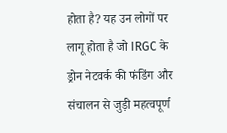होता है? यह उन लोगों पर लागू होता है जो IRGC के ड्रोन नेटवर्क की फंडिंग और संचालन से जुड़ी महत्वपूर्ण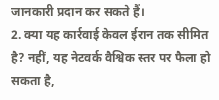जानकारी प्रदान कर सकते हैं।
2. क्या यह कार्रवाई केवल ईरान तक सीमित है? नहीं, यह नेटवर्क वैश्विक स्तर पर फैला हो सकता है,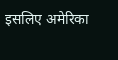इसलिए अमेरिका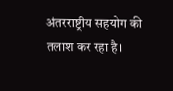अंतरराष्ट्रीय सहयोग की तलाश कर रहा है।